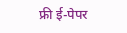फ्री ई-पेपर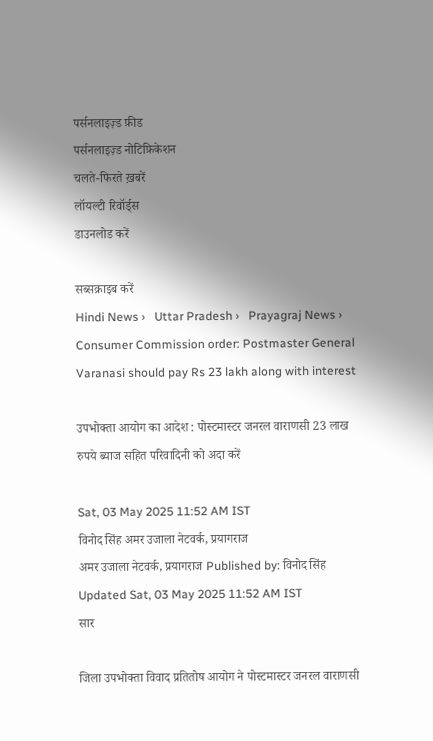पर्सनलाइज़्ड फ़ीड
पर्सनलाइज़्ड नोटिफ़िकेशन
चलते-फिरते ख़बरें
लॉयल्टी रिवॉर्ड्स
डाउनलोड करें

सब्सक्राइब करें
Hindi News ›   Uttar Pradesh ›   Prayagraj News ›   Consumer Commission order: Postmaster General Varanasi should pay Rs 23 lakh along with interest

उपभोक्ता आयोग का आदेश : पोस्टमास्टर जनरल वाराणसी 23 लाख रुपये ब्याज सहित परिवादिनी को अदा करें

Sat, 03 May 2025 11:52 AM IST
विनोद सिंह अमर उजाला नेटवर्क, प्रयागराज
अमर उजाला नेटवर्क, प्रयागराज Published by: विनोद सिंह Updated Sat, 03 May 2025 11:52 AM IST
सार

जिला उपभोक्ता विवाद प्रतितोष आयोग ने पोस्टमास्टर जनरल वाराणसी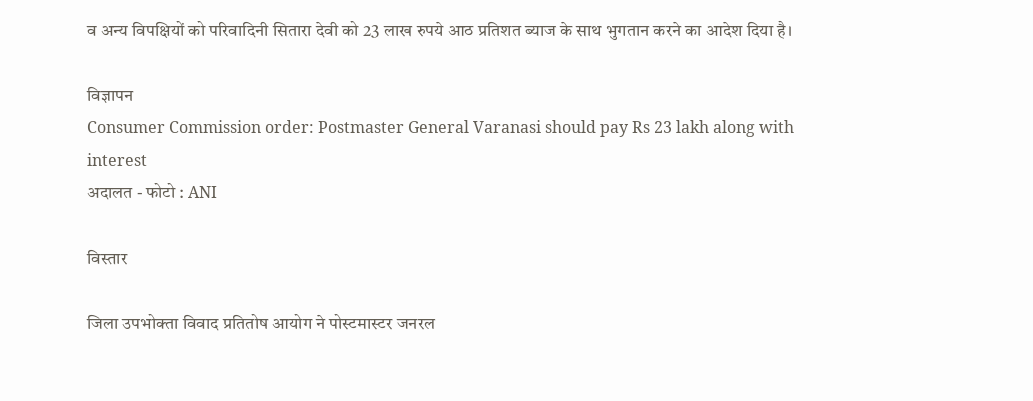व अन्य विपक्षियों को परिवादिनी सितारा देवी को 23 लाख रुपये आठ प्रतिशत ब्याज के साथ भुगतान करने का आदेश दिया है।

विज्ञापन
Consumer Commission order: Postmaster General Varanasi should pay Rs 23 lakh along with interest
अदालत - फोटो : ANI

विस्तार

जिला उपभोक्ता विवाद प्रतितोष आयोग ने पोस्टमास्टर जनरल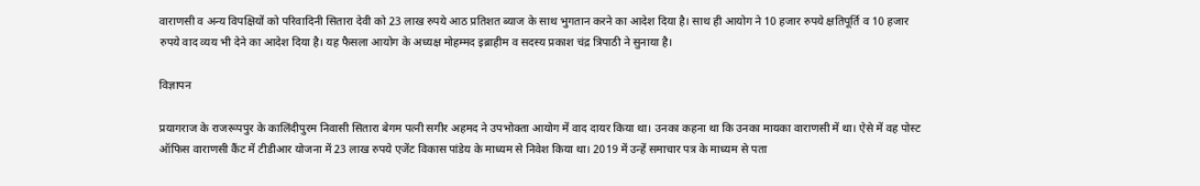वाराणसी व अन्य विपक्षियों को परिवादिनी सितारा देवी को 23 लाख रुपये आठ प्रतिशत ब्याज के साथ भुगतान करने का आदेश दिया है। साथ ही आयोग ने 10 हजार रुपये क्षतिपूर्ति व 10 हजार रुपये वाद व्यय भी देने का आदेश दिया है। यह फैसला आयोग के अध्यक्ष मोहम्मद इब्राहीम व सदस्य प्रकाश चंद्र त्रिपाठी ने सुनाया है।

विज्ञापन

प्रयागराज के राजरूपपुर के कालिंदीपुरम निवासी सितारा बेगम पत्नी सगीर अहमद ने उपभोक्ता आयोग में वाद दायर किया था। उनका कहना था कि उनका मायका वाराणसी में था। ऐसे में वह पोस्ट ऑफिस वाराणसी कैंट में टीडीआर योजना में 23 लाख रुपये एजेंट विकास पांडेय के माध्यम से निवेश किया था। 2019 में उन्हें समाचार पत्र के माध्यम से पता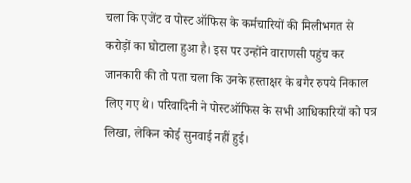चला कि एजेंट व पोस्ट ऑफिस के कर्मचारियों की मिलीभगत से करोड़ों का घोटाला हुआ है। इस पर उन्होंने वाराणसी पहुंच कर जानकारी की तो पता चला कि उनके हस्ताक्षर के बगैर रुपये निकाल लिए गए थे। परिवादिनी ने पोस्टऑफिस के सभी आधिकारियों को पत्र लिखा, लेकिन कोई सुनवाई नहीं हुई।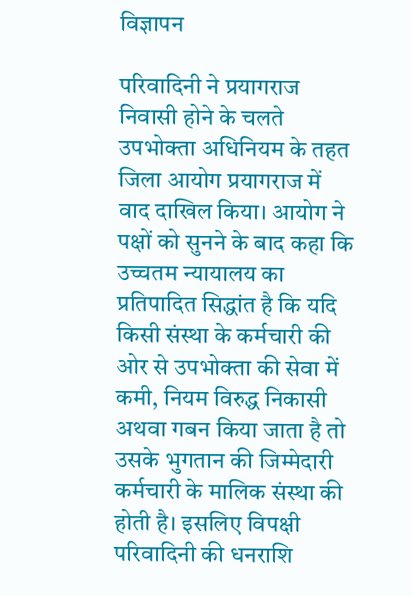विज्ञापन

परिवादिनी ने प्रयागराज निवासी होने के चलते उपभोक्ता अधिनियम के तहत जिला आयोग प्रयागराज में वाद दाखिल किया। आयोग ने पक्षों को सुनने के बाद कहा कि उच्चतम न्यायालय का प्रतिपादित सिद्धांत है कि यदि किसी संस्था के कर्मचारी की ओर से उपभोक्ता की सेवा में कमी, नियम विरुद्ध निकासी अथवा गबन किया जाता है तो उसके भुगतान की जिम्मेदारी कर्मचारी के मालिक संस्था की होती है। इसलिए विपक्षी परिवादिनी की धनराशि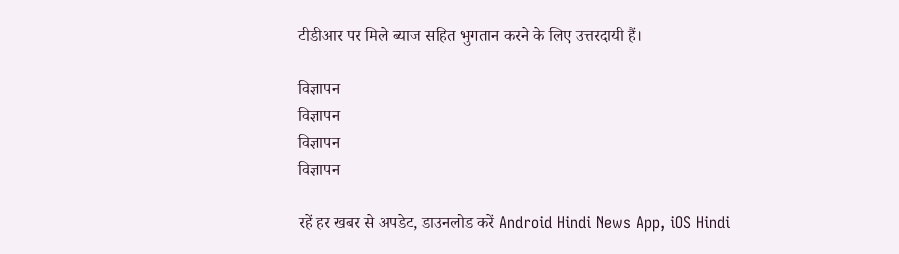टीडीआर पर मिले ब्याज सहित भुगतान करने के लिए उत्तरदायी हैं।

विज्ञापन
विज्ञापन
विज्ञापन
विज्ञापन

रहें हर खबर से अपडेट, डाउनलोड करें Android Hindi News App, iOS Hindi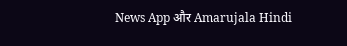News App और Amarujala Hindi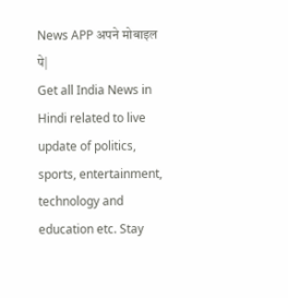News APP अपने मोबाइल पे|
Get all India News in Hindi related to live update of politics, sports, entertainment, technology and education etc. Stay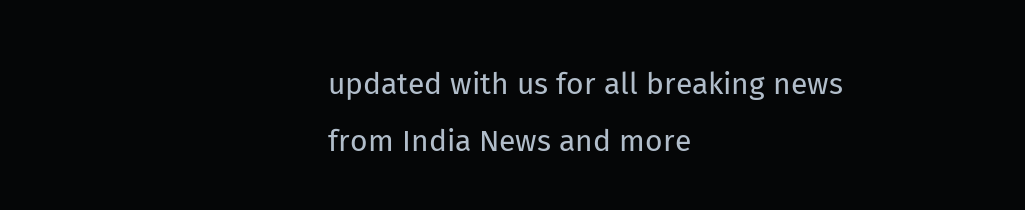updated with us for all breaking news from India News and more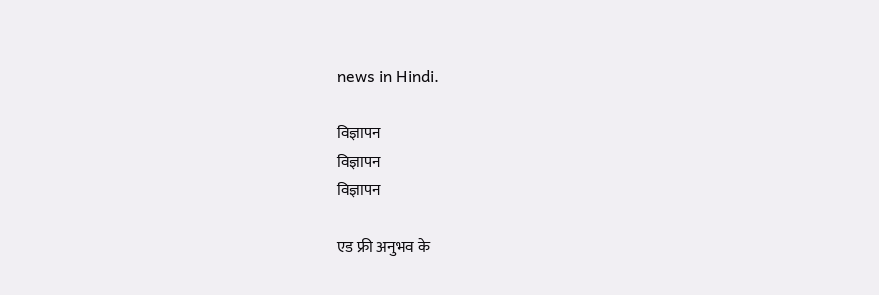news in Hindi.

विज्ञापन
विज्ञापन
विज्ञापन

एड फ्री अनुभव के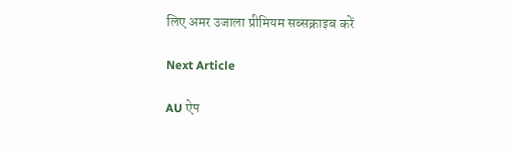लिए अमर उजाला प्रीमियम सब्सक्राइब करें

Next Article

AU ऐप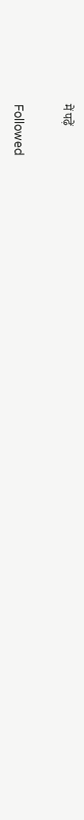में पढ़ें

Followed